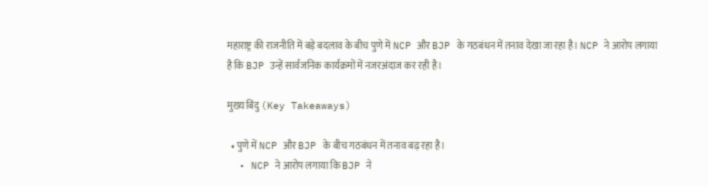महाराष्ट्र की राजनीति में बड़े बदलाव के बीच पुणे में NCP और BJP के गठबंधन में तनाव देखा जा रहा है। NCP ने आरोप लगाया है कि BJP उन्हें सार्वजनिक कार्यक्रमों में नजरअंदाज कर रही है।

मुख्य बिंदु (Key Takeaways)

  • पुणे में NCP और BJP के बीच गठबंधन में तनाव बढ़ रहा है।
  • NCP ने आरोप लगाया कि BJP ने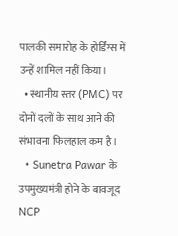पालकी समारोह के होर्डिंग्स में उन्हें शामिल नहीं किया।
  • स्थानीय स्तर (PMC) पर दोनों दलों के साथ आने की संभावना फिलहाल कम है।
  • Sunetra Pawar के उपमुख्यमंत्री होने के बावजूद NCP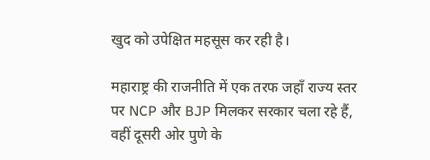खुद को उपेक्षित महसूस कर रही है।

महाराष्ट्र की राजनीति में एक तरफ जहाँ राज्य स्तर पर NCP और BJP मिलकर सरकार चला रहे हैं, वहीं दूसरी ओर पुणे के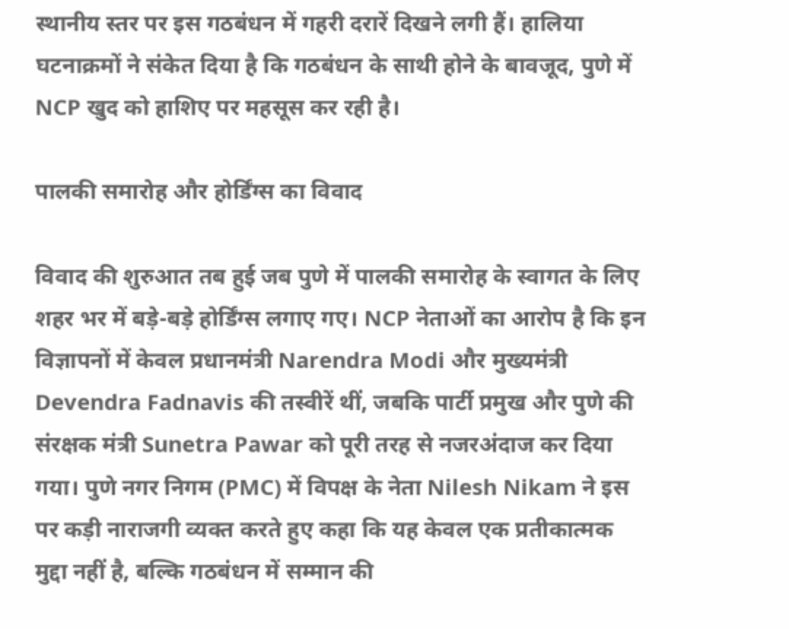स्थानीय स्तर पर इस गठबंधन में गहरी दरारें दिखने लगी हैं। हालिया घटनाक्रमों ने संकेत दिया है कि गठबंधन के साथी होने के बावजूद, पुणे में NCP खुद को हाशिए पर महसूस कर रही है।

पालकी समारोह और होर्डिंग्स का विवाद

विवाद की शुरुआत तब हुई जब पुणे में पालकी समारोह के स्वागत के लिए शहर भर में बड़े-बड़े होर्डिंग्स लगाए गए। NCP नेताओं का आरोप है कि इन विज्ञापनों में केवल प्रधानमंत्री Narendra Modi और मुख्यमंत्री Devendra Fadnavis की तस्वीरें थीं, जबकि पार्टी प्रमुख और पुणे की संरक्षक मंत्री Sunetra Pawar को पूरी तरह से नजरअंदाज कर दिया गया। पुणे नगर निगम (PMC) में विपक्ष के नेता Nilesh Nikam ने इस पर कड़ी नाराजगी व्यक्त करते हुए कहा कि यह केवल एक प्रतीकात्मक मुद्दा नहीं है, बल्कि गठबंधन में सम्मान की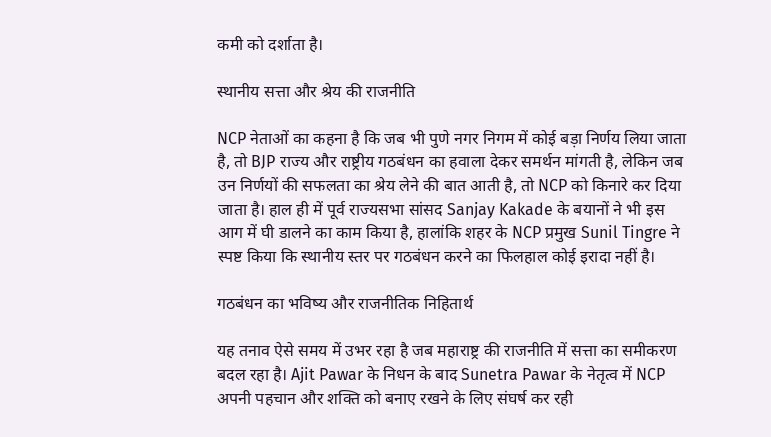कमी को दर्शाता है।

स्थानीय सत्ता और श्रेय की राजनीति

NCP नेताओं का कहना है कि जब भी पुणे नगर निगम में कोई बड़ा निर्णय लिया जाता है, तो BJP राज्य और राष्ट्रीय गठबंधन का हवाला देकर समर्थन मांगती है, लेकिन जब उन निर्णयों की सफलता का श्रेय लेने की बात आती है, तो NCP को किनारे कर दिया जाता है। हाल ही में पूर्व राज्यसभा सांसद Sanjay Kakade के बयानों ने भी इस आग में घी डालने का काम किया है, हालांकि शहर के NCP प्रमुख Sunil Tingre ने स्पष्ट किया कि स्थानीय स्तर पर गठबंधन करने का फिलहाल कोई इरादा नहीं है।

गठबंधन का भविष्य और राजनीतिक निहितार्थ

यह तनाव ऐसे समय में उभर रहा है जब महाराष्ट्र की राजनीति में सत्ता का समीकरण बदल रहा है। Ajit Pawar के निधन के बाद Sunetra Pawar के नेतृत्व में NCP अपनी पहचान और शक्ति को बनाए रखने के लिए संघर्ष कर रही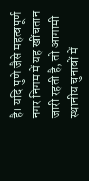है। यदि पुणे जैसे महत्वपूर्ण नगर निगम में यह खींचतान जारी रहती है, तो आगामी स्थानीय चुनावों में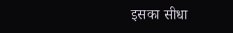इसका सीधा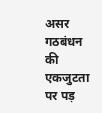असर गठबंधन की एकजुटता पर पड़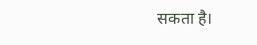सकता है।